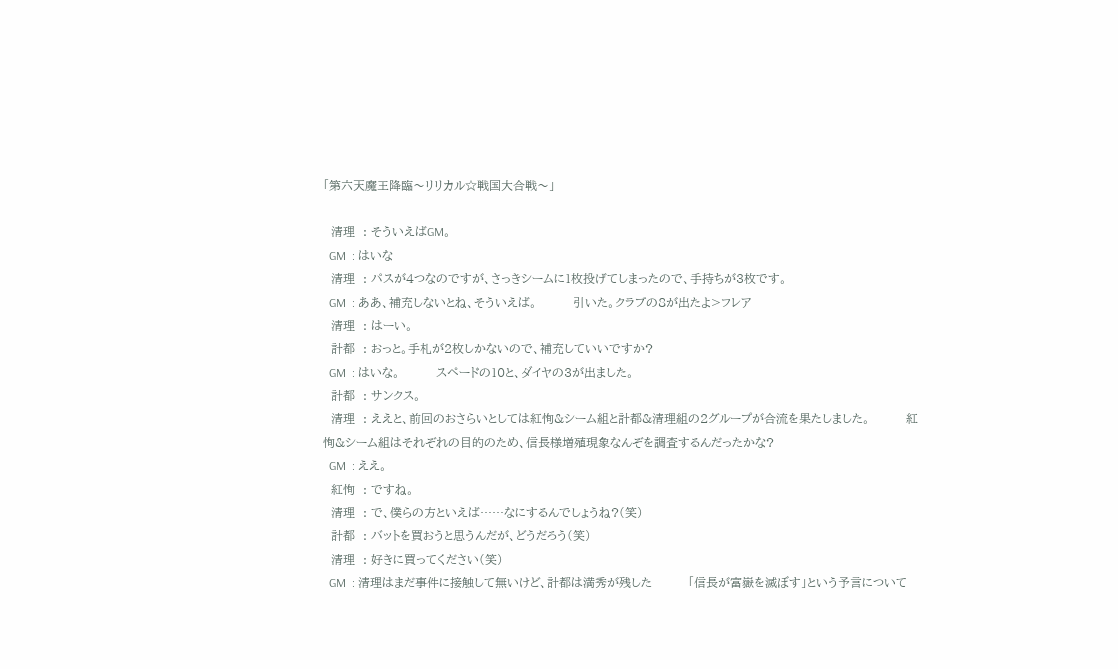「第六天魔王降臨〜リリカル☆戦国大合戦〜」

  清理  : そういえばGM。
  GM  : はいな
  清理  : パスが4つなのですが、さっきシームに1枚投げてしまったので、手持ちが3枚です。
  GM  : ああ、補充しないとね、そういえば。         引いた。クラブの8が出たよ>フレア
  清理  : はーい。
  計都  : おっと。手札が2枚しかないので、補充していいですか?
  GM  : はいな。         スペードの10と、ダイヤの3が出ました。
  計都  : サンクス。
  清理  : ええと、前回のおさらいとしては紅恂&シーム組と計都&清理組の2グループが合流を果たしました。         紅恂&シーム組はそれぞれの目的のため、信長様増殖現象なんぞを調査するんだったかな?
  GM  : ええ。
  紅恂  : ですね。
  清理  : で、僕らの方といえば……なにするんでしょうね?(笑)
  計都  : バットを買おうと思うんだが、どうだろう(笑)
  清理  : 好きに買ってください(笑)
  GM  : 清理はまだ事件に接触して無いけど、計都は満秀が残した         「信長が富嶽を滅ぼす」という予言について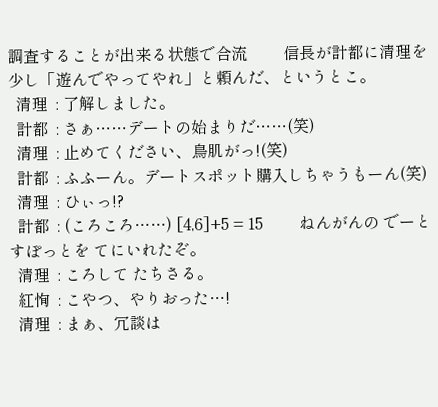調査することが出来る状態で合流         信長が計都に清理を少し「遊んでやってやれ」と頼んだ、というとこ。
  清理  : 了解しました。
  計都  : さぁ……デートの始まりだ……(笑)
  清理  : 止めてください、鳥肌がっ!(笑)
  計都  : ふふーん。デートスポット購入しちゃうもーん(笑)
  清理  : ひぃっ!?
  計都  : (ころころ……) [4,6]+5 = 15         ねんがんの でーとすぽっとを てにいれたぞ。
  清理  : ころして たちさる。
  紅恂  : こやつ、やりおった…!
  清理  : まぁ、冗談は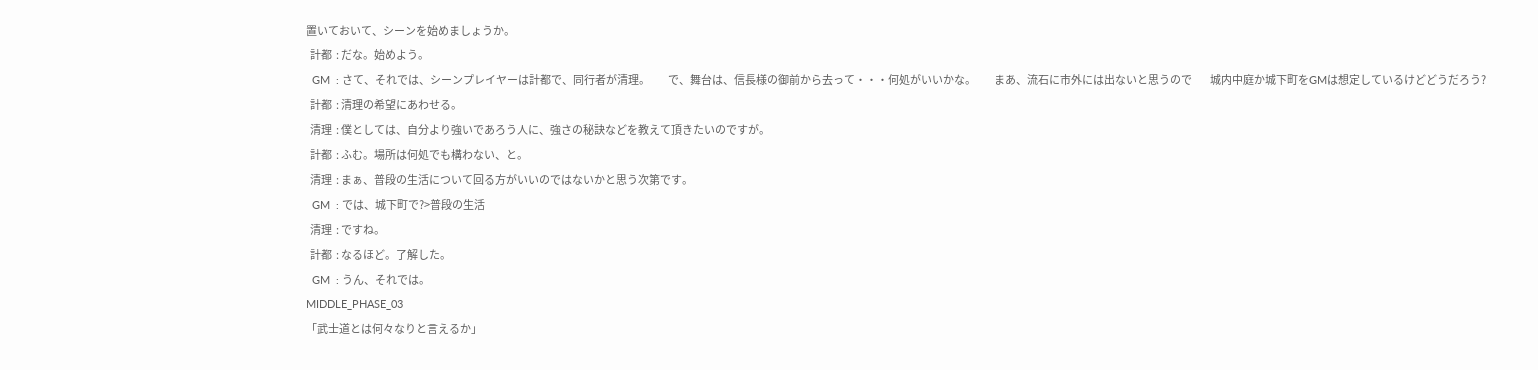置いておいて、シーンを始めましょうか。
  計都  : だな。始めよう。
  GM  : さて、それでは、シーンプレイヤーは計都で、同行者が清理。         で、舞台は、信長様の御前から去って・・・何処がいいかな。         まあ、流石に市外には出ないと思うので         城内中庭か城下町をGMは想定しているけどどうだろう?
  計都  : 清理の希望にあわせる。
  清理  : 僕としては、自分より強いであろう人に、強さの秘訣などを教えて頂きたいのですが。
  計都  : ふむ。場所は何処でも構わない、と。
  清理  : まぁ、普段の生活について回る方がいいのではないかと思う次第です。
  GM  : では、城下町で?>普段の生活
  清理  : ですね。
  計都  : なるほど。了解した。
  GM  : うん、それでは。
MIDDLE_PHASE_03
「武士道とは何々なりと言えるか」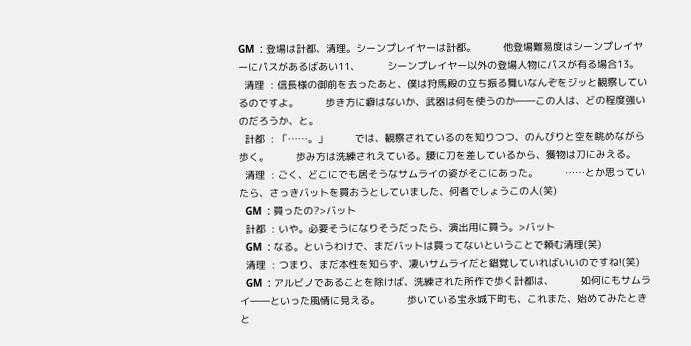GM  : 登場は計都、清理。シーンプレイヤーは計都。         他登場難易度はシーンプレイヤーにパスがあるばあい11、         シーンプレイヤー以外の登場人物にパスが有る場合13。
  清理  : 信長様の御前を去ったあと、僕は狩馬殿の立ち振る舞いなんぞをジッと観察しているのですよ。         歩き方に癖はないか、武器は何を使うのか――この人は、どの程度強いのだろうか、と。
  計都  : 「……。」         では、観察されているのを知りつつ、のんびりと空を眺めながら歩く。         歩み方は洗練されえている。腰に刀を差しているから、獲物は刀にみえる。
  清理  : ごく、どこにでも居そうなサムライの姿がそこにあった。         ……とか思っていたら、さっきバットを買おうとしていました、何者でしょうこの人(笑)
  GM  : 買ったの?>バット
  計都  : いや。必要そうになりそうだったら、演出用に買う。>バット
  GM  : なる。というわけで、まだバットは買ってないということで頼む清理(笑)
  清理  : つまり、まだ本性を知らず、凄いサムライだと錯覚していればいいのですね!(笑)
  GM  : アルビノであることを除けば、洗練された所作で歩く計都は、         如何にもサムライ――といった風情に見える。         歩いている宝永城下町も、これまた、始めてみたときと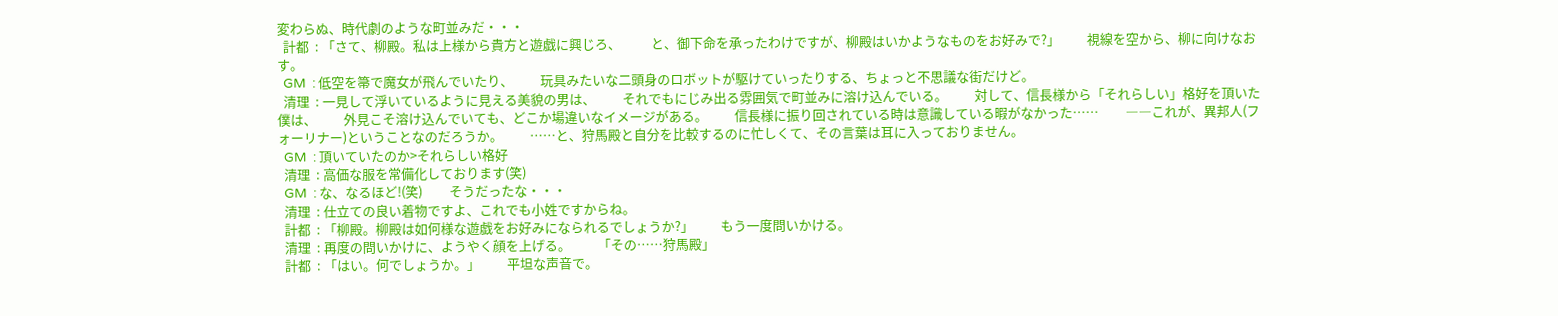変わらぬ、時代劇のような町並みだ・・・
  計都  : 「さて、柳殿。私は上様から貴方と遊戯に興じろ、          と、御下命を承ったわけですが、柳殿はいかようなものをお好みで?」         視線を空から、柳に向けなおす。
  GM  : 低空を箒で魔女が飛んでいたり、         玩具みたいな二頭身のロボットが駆けていったりする、ちょっと不思議な街だけど。
  清理  : 一見して浮いているように見える美貌の男は、         それでもにじみ出る雰囲気で町並みに溶け込んでいる。         対して、信長様から「それらしい」格好を頂いた僕は、         外見こそ溶け込んでいても、どこか場違いなイメージがある。         信長様に振り回されている時は意識している暇がなかった……         ――これが、異邦人(フォーリナー)ということなのだろうか。         ……と、狩馬殿と自分を比較するのに忙しくて、その言葉は耳に入っておりません。
  GM  : 頂いていたのか>それらしい格好
  清理  : 高価な服を常備化しております(笑)
  GM  : な、なるほど!(笑)         そうだったな・・・
  清理  : 仕立ての良い着物ですよ、これでも小姓ですからね。
  計都  : 「柳殿。柳殿は如何様な遊戯をお好みになられるでしょうか?」         もう一度問いかける。
  清理  : 再度の問いかけに、ようやく顔を上げる。         「その……狩馬殿」
  計都  : 「はい。何でしょうか。」         平坦な声音で。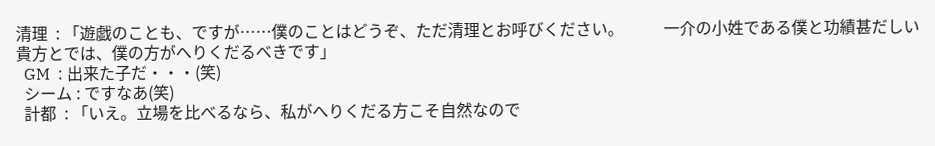清理  : 「遊戯のことも、ですが……僕のことはどうぞ、ただ清理とお呼びください。          一介の小姓である僕と功績甚だしい貴方とでは、僕の方がへりくだるべきです」
  GM  : 出来た子だ・・・(笑)
  シーム : ですなあ(笑)
  計都  : 「いえ。立場を比べるなら、私がへりくだる方こそ自然なので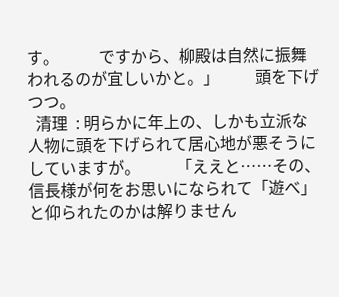す。          ですから、柳殿は自然に振舞われるのが宜しいかと。」         頭を下げつつ。
  清理  : 明らかに年上の、しかも立派な人物に頭を下げられて居心地が悪そうにしていますが。         「ええと……その、信長様が何をお思いになられて「遊べ」と仰られたのかは解りません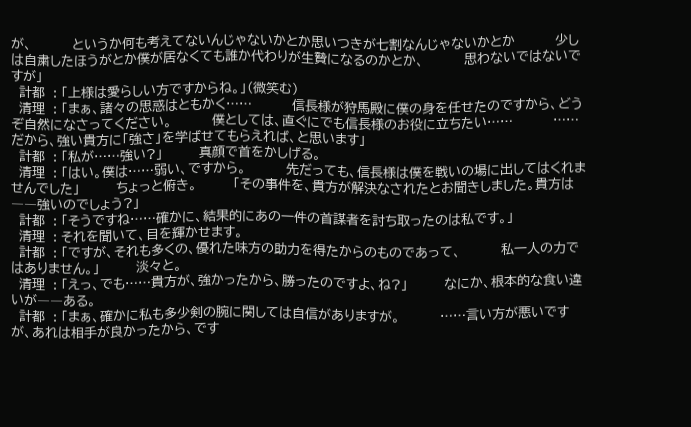が、          というか何も考えてないんじゃないかとか思いつきが七割なんじゃないかとか          少しは自粛したほうがとか僕が居なくても誰か代わりが生贄になるのかとか、          思わないではないですが」
  計都  : 「上様は愛らしい方ですからね。」(微笑む)
  清理  : 「まぁ、諸々の思惑はともかく……          信長様が狩馬殿に僕の身を任せたのですから、どうぞ自然になさってください。          僕としては、直ぐにでも信長様のお役に立ちたい……          ……だから、強い貴方に「強さ」を学ばせてもらえれば、と思います」
  計都  : 「私が……強い?」         真顔で首をかしげる。
  清理  : 「はい。僕は……弱い、ですから。          先だっても、信長様は僕を戦いの場に出してはくれませんでした」         ちょっと俯き。         「その事件を、貴方が解決なされたとお聞きしました。貴方は――強いのでしょう?」
  計都  : 「そうですね……確かに、結果的にあの一件の首謀者を討ち取ったのは私です。」
  清理  : それを聞いて、目を輝かせます。
  計都  : 「ですが、それも多くの、優れた味方の助力を得たからのものであって、          私一人の力ではありません。」         淡々と。
  清理  : 「えっ、でも……貴方が、強かったから、勝ったのですよ、ね?」         なにか、根本的な食い違いが――ある。
  計都  : 「まぁ、確かに私も多少剣の腕に関しては自信がありますが。          ……言い方が悪いですが、あれは相手が良かったから、です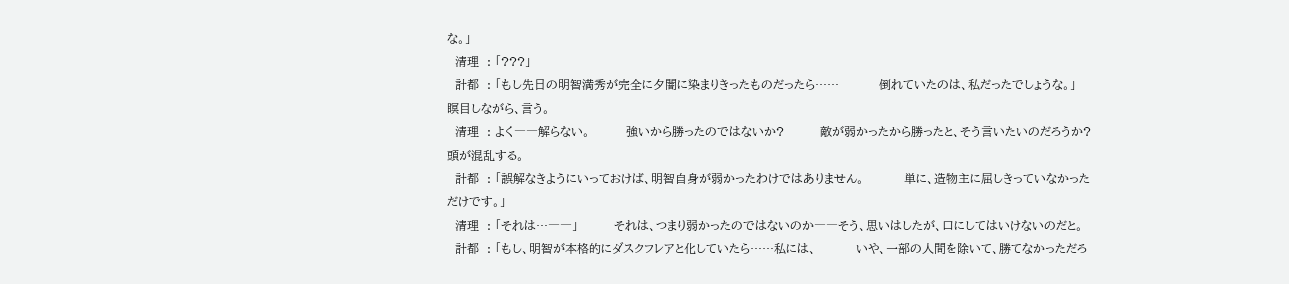な。」
  清理  : 「???」
  計都  : 「もし先日の明智満秀が完全に夕闇に染まりきったものだったら……          倒れていたのは、私だったでしょうな。」         瞑目しながら、言う。
  清理  : よく――解らない。         強いから勝ったのではないか?         敵が弱かったから勝ったと、そう言いたいのだろうか?         頭が混乱する。
  計都  : 「誤解なきようにいっておけば、明智自身が弱かったわけではありません。          単に、造物主に屈しきっていなかっただけです。」
  清理  : 「それは…――」         それは、つまり弱かったのではないのか――そう、思いはしたが、口にしてはいけないのだと。
  計都  : 「もし、明智が本格的にダスクフレアと化していたら……私には、          いや、一部の人間を除いて、勝てなかっただろ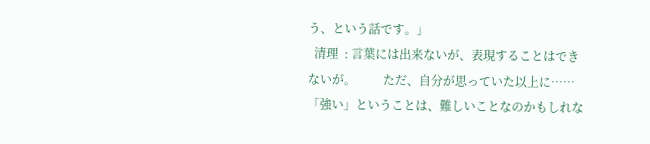う、という話です。」
  清理  : 言葉には出来ないが、表現することはできないが。         ただ、自分が思っていた以上に……「強い」ということは、難しいことなのかもしれな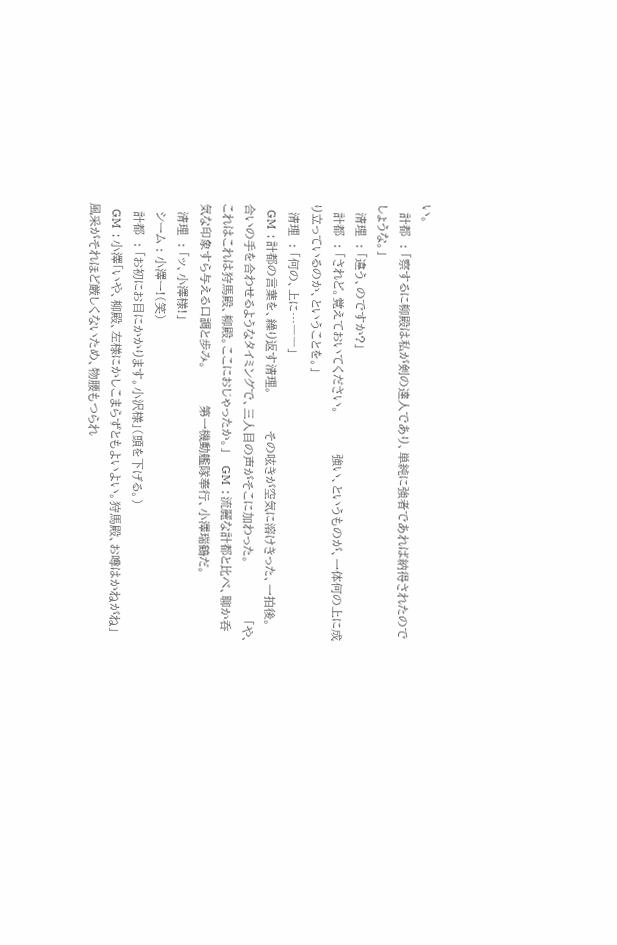い。
  計都  : 「察するに柳殿は私が剣の達人であり、単純に強者であれば納得されたのでしょうな。」
  清理  : 「違う、のですか?」
  計都  : 「されど。覚えておいてください。          強い、というものが、一体何の上に成り立っているのか、ということを。」
  清理  : 「何の、上に…――」
  GM  : 計都の言葉を、繰り返す清理。         その呟きが空気に溶けきった、一拍後。         合いの手を合わせるようなタイミングで、三人目の声がそこに加わった。              「や、これはこれは狩馬殿、柳殿。ここにおじゃったか。」   GM  : 流麗な計都と比べ、聊か呑気な印象すら与える口調と歩み。         第一機動艦隊奉行、小澤瑞鶴だ。
  清理  : 「ッ、小澤様!」
  シーム : 小澤ー!(笑)
  計都  : 「お初にお目にかかります。小沢様」(頭を下げる。)
  GM  : 小澤「いや、柳殿、左様にかしこまらずともよいよい。狩馬殿、お噂はかねがね」         風采がそれほど厳しくないため、物腰もつられ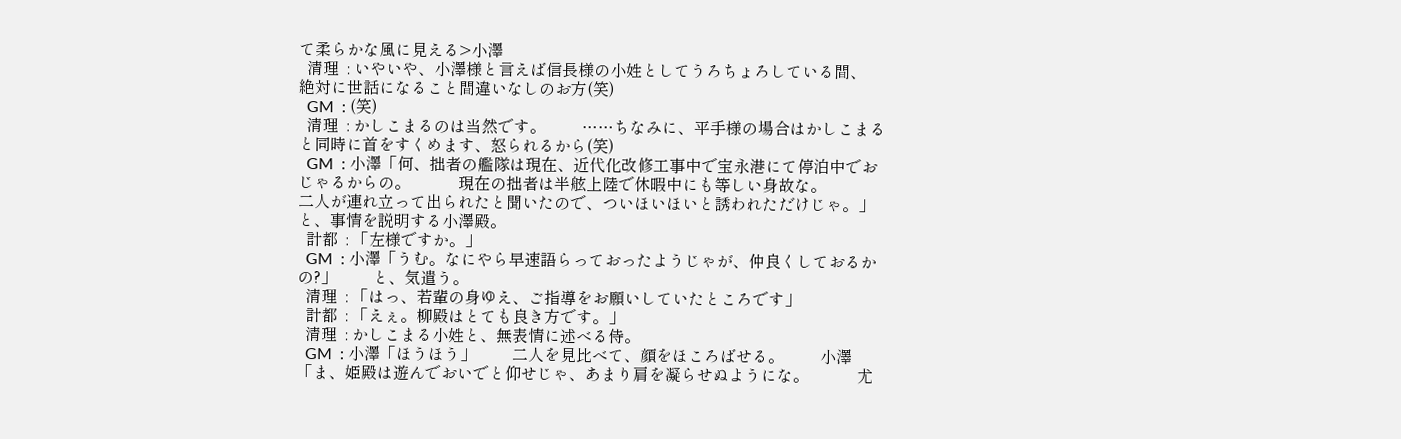て柔らかな風に見える>小澤
  清理  : いやいや、小澤様と言えば信長様の小姓としてうろちょろしている間、         絶対に世話になること間違いなしのお方(笑)
  GM  : (笑)
  清理  : かしこまるのは当然です。         ……ちなみに、平手様の場合はかしこまると同時に首をすくめます、怒られるから(笑)
  GM  : 小澤「何、拙者の艦隊は現在、近代化改修工事中で宝永港にて停泊中でおじゃるからの。            現在の拙者は半舷上陸で休暇中にも等しい身故な。            二人が連れ立って出られたと聞いたので、ついほいほいと誘われただけじゃ。」         と、事情を説明する小澤殿。
  計都  : 「左様ですか。」
  GM  : 小澤「うむ。なにやら早速語らっておったようじゃが、仲良くしておるかの?」         と、気遣う。
  清理  : 「はっ、若輩の身ゆえ、ご指導をお願いしていたところです」
  計都  : 「えぇ。柳殿はとても良き方です。」
  清理  : かしこまる小姓と、無表情に述べる侍。
  GM  : 小澤「ほうほう」         二人を見比べて、顔をほころばせる。         小澤「ま、姫殿は遊んでおいでと仰せじゃ、あまり肩を凝らせぬようにな。            尤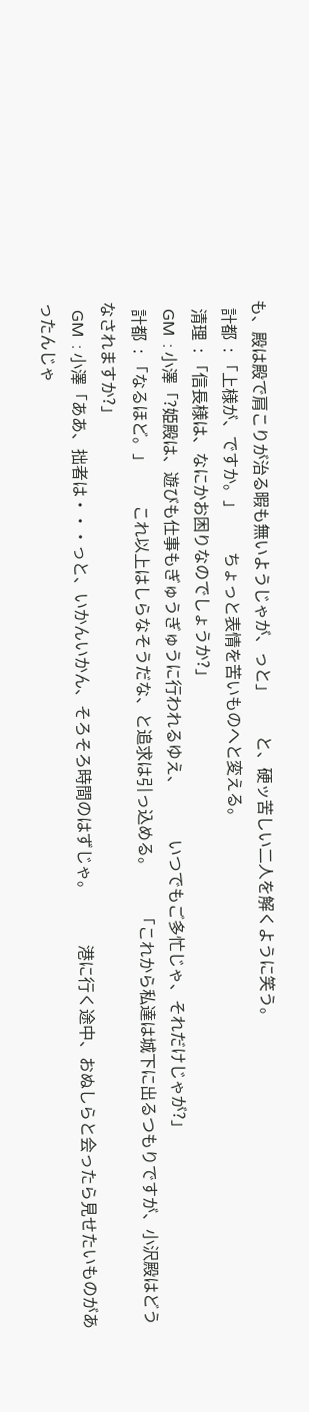も、殿は殿で肩こりが治る暇も無いようじゃが、っと」         と、硬ッ苦しい二人を解くように笑う。
  計都  : 「上様が、ですか。」         ちょっと表情を苦いものへと変える。
  清理  : 「信長様は、なにかお困りなのでしょうか?」
  GM  : 小澤「?姫殿は、遊びも仕事もぎゅうぎゅうに行われるゆえ、            いつでもご多忙じゃ、それだけじゃが?」
  計都  : 「なるほど。」         これ以上はしらなそうだな、と追求は引っ込める。         「これから私達は城下に出るつもりですが、小沢殿はどうなされますか?」
  GM  : 小澤「ああ、拙者は・・・っと、いかんいかん、そろそろ時間のはずじゃ。            港に行く途中、おぬしらと会ったら見せたいものがあったんじゃ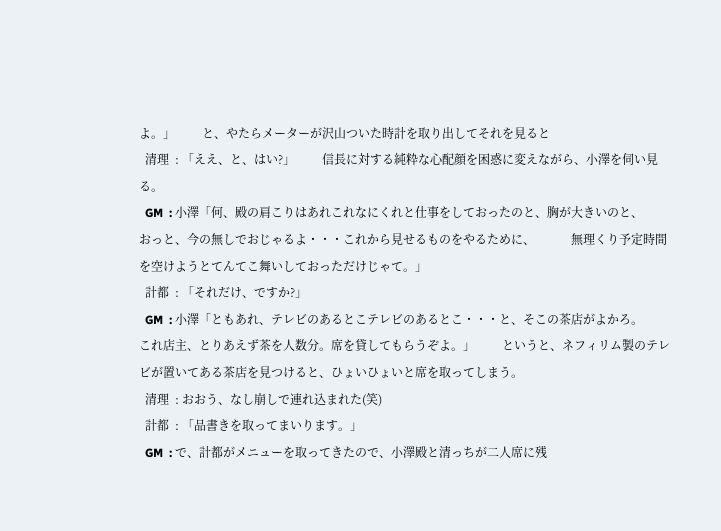よ。」         と、やたらメーターが沢山ついた時計を取り出してそれを見ると
  清理  : 「ええ、と、はい?」         信長に対する純粋な心配顔を困惑に変えながら、小澤を伺い見る。
  GM  : 小澤「何、殿の肩こりはあれこれなにくれと仕事をしておったのと、胸が大きいのと、            おっと、今の無しでおじゃるよ・・・これから見せるものをやるために、            無理くり予定時間を空けようとてんてこ舞いしておっただけじゃて。」
  計都  : 「それだけ、ですか?」
  GM  : 小澤「ともあれ、テレビのあるとこテレビのあるとこ・・・と、そこの茶店がよかろ。            これ店主、とりあえず茶を人数分。席を貸してもらうぞよ。」         というと、ネフィリム製のテレビが置いてある茶店を見つけると、ひょいひょいと席を取ってしまう。
  清理  : おおう、なし崩しで連れ込まれた(笑)
  計都  : 「品書きを取ってまいります。」
  GM  : で、計都がメニューを取ってきたので、小澤殿と清っちが二人席に残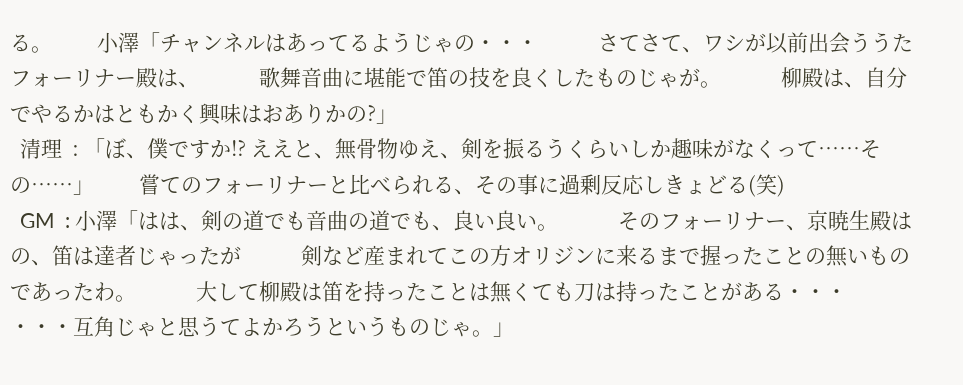る。         小澤「チャンネルはあってるようじゃの・・・            さてさて、ワシが以前出会ううたフォーリナー殿は、            歌舞音曲に堪能で笛の技を良くしたものじゃが。            柳殿は、自分でやるかはともかく興味はおありかの?」
  清理  : 「ぼ、僕ですか!? ええと、無骨物ゆえ、剣を振るうくらいしか趣味がなくって……その……」         嘗てのフォーリナーと比べられる、その事に過剰反応しきょどる(笑)
  GM  : 小澤「はは、剣の道でも音曲の道でも、良い良い。            そのフォーリナー、京暁生殿はの、笛は達者じゃったが            剣など産まれてこの方オリジンに来るまで握ったことの無いものであったわ。            大して柳殿は笛を持ったことは無くても刀は持ったことがある・・・            ・・・互角じゃと思うてよかろうというものじゃ。」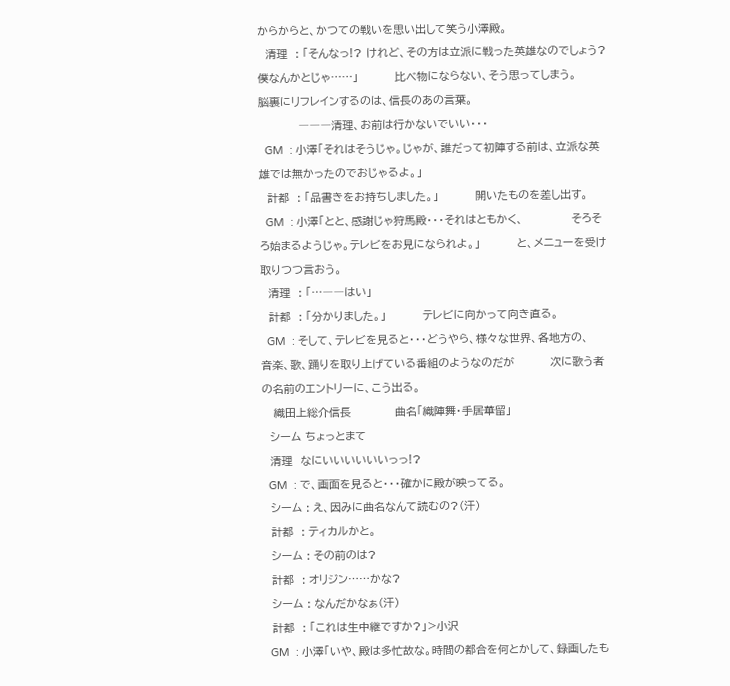からからと、かつての戦いを思い出して笑う小澤殿。
  清理  : 「そんなっ!? けれど、その方は立派に戦った英雄なのでしょう? 僕なんかとじゃ……」         比べ物にならない、そう思ってしまう。         脳裏にリフレインするのは、信長のあの言葉。
          ―――清理、お前は行かないでいい・・・
  GM  : 小澤「それはそうじゃ。じゃが、誰だって初陣する前は、立派な英雄では無かったのでおじゃるよ。」
  計都  : 「品書きをお持ちしました。」         開いたものを差し出す。
  GM  : 小澤「とと、感謝じゃ狩馬殿・・・それはともかく、            そろそろ始まるようじゃ。テレビをお見になられよ。」         と、メニューを受け取りつつ言おう。
  清理  : 「…――はい」
  計都  : 「分かりました。」         テレビに向かって向き直る。
  GM  : そして、テレビを見ると・・・どうやら、様々な世界、各地方の、         音楽、歌、踊りを取り上げている番組のようなのだが         次に歌う者の名前のエントリーに、こう出る。
   織田上総介信長           曲名「織陣舞・手居華留」
  シーム ちょっとまて
  清理  なにいいいいいいっっ!?
  GM  : で、画面を見ると・・・確かに殿が映ってる。
  シーム : え、因みに曲名なんて読むの?(汗)
  計都  : ティカルかと。
  シーム : その前のは?
  計都  : オリジン……かな?
  シーム : なんだかなぁ(汗)
  計都  : 「これは生中継ですか?」>小沢
  GM  : 小澤「いや、殿は多忙故な。時間の都合を何とかして、録画したも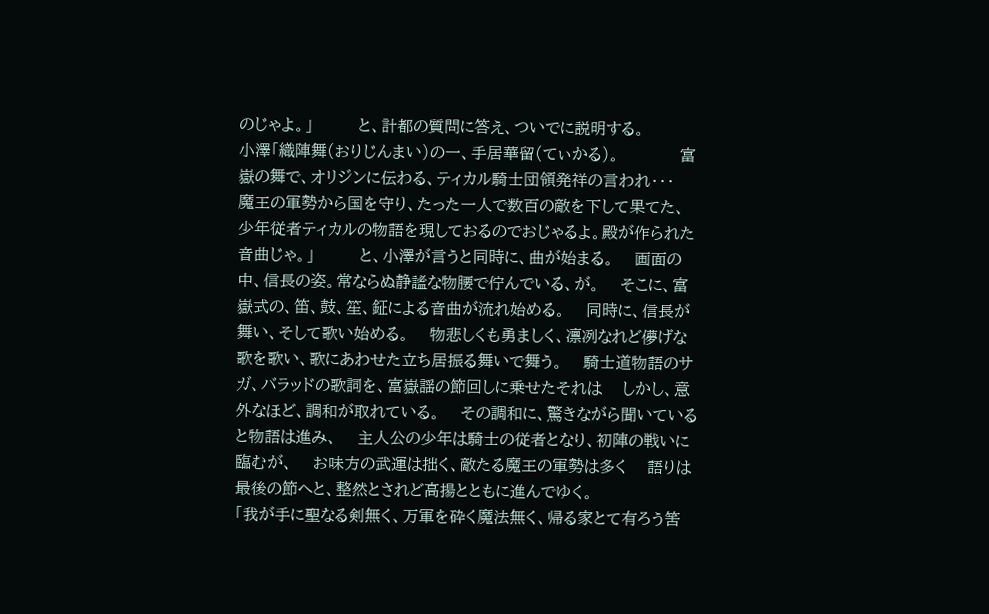のじゃよ。」         と、計都の質問に答え、ついでに説明する。         小澤「織陣舞(おりじんまい)の一、手居華留(てぃかる)。            富嶽の舞で、オリジンに伝わる、ティカル騎士団領発祥の言われ・・・            魔王の軍勢から国を守り、たった一人で数百の敵を下して果てた、            少年従者ティカルの物語を現しておるのでおじゃるよ。殿が作られた音曲じゃ。」         と、小澤が言うと同時に、曲が始まる。    画面の中、信長の姿。常ならぬ静謐な物腰で佇んでいる、が。    そこに、富嶽式の、笛、鼓、笙、鉦による音曲が流れ始める。    同時に、信長が舞い、そして歌い始める。    物悲しくも勇ましく、凛冽なれど儚げな歌を歌い、歌にあわせた立ち居振る舞いで舞う。    騎士道物語のサガ、バラッドの歌詞を、富嶽謡の節回しに乗せたそれは    しかし、意外なほど、調和が取れている。    その調和に、驚きながら聞いていると物語は進み、    主人公の少年は騎士の従者となり、初陣の戦いに臨むが、    お味方の武運は拙く、敵たる魔王の軍勢は多く    語りは最後の節へと、整然とされど高揚とともに進んでゆく。
「我が手に聖なる剣無く、万軍を砕く魔法無く、帰る家とて有ろう筈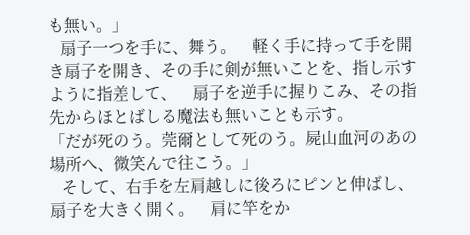も無い。」
   扇子一つを手に、舞う。    軽く手に持って手を開き扇子を開き、その手に剣が無いことを、指し示すように指差して、    扇子を逆手に握りこみ、その指先からほとばしる魔法も無いことも示す。
「だが死のう。莞爾として死のう。屍山血河のあの場所へ、微笑んで往こう。」
   そして、右手を左肩越しに後ろにピンと伸ばし、扇子を大きく開く。    肩に竿をか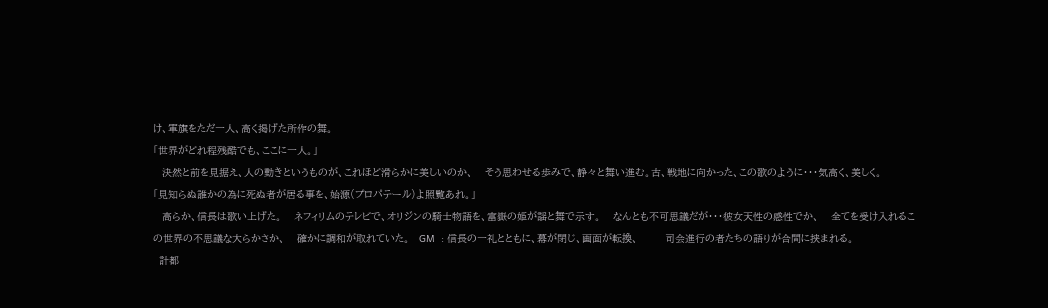け、軍旗をただ一人、高く掲げた所作の舞。
「世界がどれ程残酷でも、ここに一人。」
   決然と前を見据え、人の動きというものが、これほど滑らかに美しいのか、    そう思わせる歩みで、静々と舞い進む。古、戦地に向かった、この歌のように・・・気高く、美しく。
「見知らぬ誰かの為に死ぬ者が居る事を、始源(プロパテール)よ照覧あれ。」
   高らか、信長は歌い上げた。    ネフィリムのテレビで、オリジンの騎士物語を、富嶽の姫が謡と舞で示す。    なんとも不可思議だが・・・彼女天性の感性でか、    全てを受け入れるこの世界の不思議な大らかさか、    確かに調和が取れていた。   GM  : 信長の一礼とともに、幕が閉じ、画面が転換、         司会進行の者たちの語りが合間に挟まれる。
  計都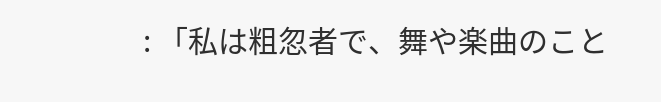: 「私は粗忽者で、舞や楽曲のこと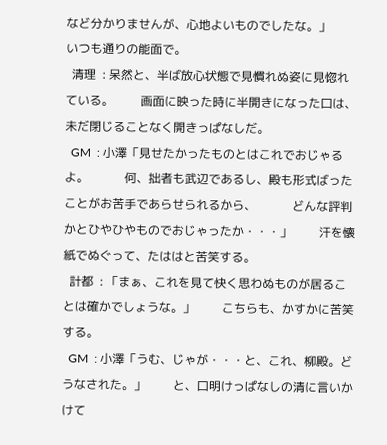など分かりませんが、心地よいものでしたな。」         いつも通りの能面で。
  清理  : 呆然と、半ば放心状態で見慣れぬ姿に見惚れている。         画面に映った時に半開きになった口は、未だ閉じることなく開きっぱなしだ。
  GM  : 小澤「見せたかったものとはこれでおじゃるよ。            何、拙者も武辺であるし、殿も形式ばったことがお苦手であらせられるから、            どんな評判かとひやひやものでおじゃったか・・・」         汗を懐紙でぬぐって、たははと苦笑する。
  計都  : 「まぁ、これを見て快く思わぬものが居ることは確かでしょうな。」         こちらも、かすかに苦笑する。
  GM  : 小澤「うむ、じゃが・・・と、これ、柳殿。どうなされた。」         と、口明けっぱなしの清に言いかけて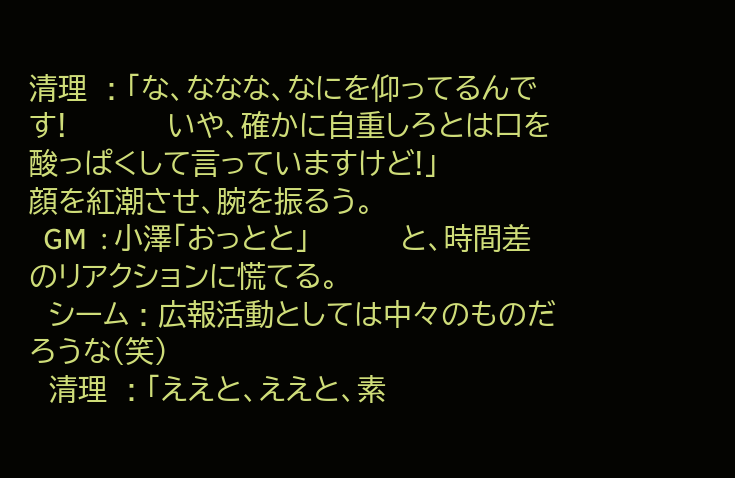清理  : 「な、ななな、なにを仰ってるんです!          いや、確かに自重しろとは口を酸っぱくして言っていますけど!」         顔を紅潮させ、腕を振るう。
  GM  : 小澤「おっとと」         と、時間差のリアクションに慌てる。
  シーム : 広報活動としては中々のものだろうな(笑)
  清理  : 「ええと、ええと、素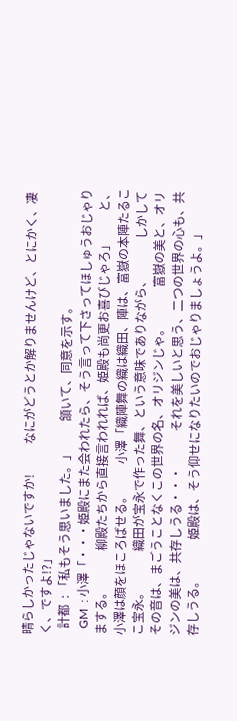晴らしかったじゃないですか!          なにがどうとか解りませんけど、とにかく、凄く、ですよ!?」
  計都  : 「私もそう思いました。」         頷いて、同意を示す。
  GM  : 小澤「・・・姫殿にまた会われたら、そう言って下さってほしゅうおじゃりまする。            柳殿たちから直接言われれば、姫殿も尚更お喜びじゃろ」         と、小澤は顔をほころばせる。         小澤「織陣舞の織は織田、陣は、富嶽の本陣たるここ宝永。            織田が宝永で作った舞、という意味でありながら、            しかしてその音は、まごうことなくこの世界の名、オリジンじゃ。            富嶽の美と、オリジンの美は、共存しうる・・・            それを美しいと思う、二つの世界の心も、共存しうる。            姫殿は、そう仰せになりたいのでおじゃりましょうよ。」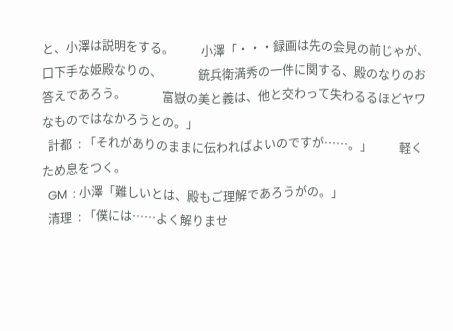と、小澤は説明をする。         小澤「・・・録画は先の会見の前じゃが、口下手な姫殿なりの、            銃兵衛満秀の一件に関する、殿のなりのお答えであろう。            富嶽の美と義は、他と交わって失わるるほどヤワなものではなかろうとの。」
  計都  : 「それがありのままに伝わればよいのですが……。」         軽くため息をつく。
  GM  : 小澤「難しいとは、殿もご理解であろうがの。」
  清理  : 「僕には……よく解りませ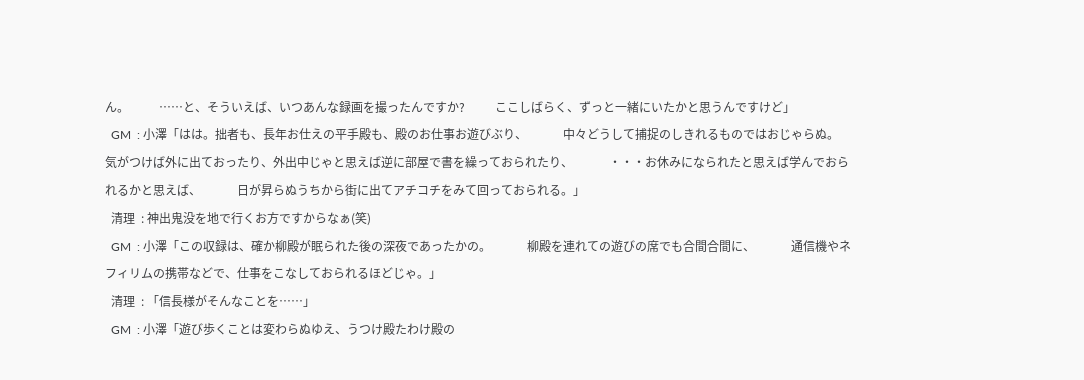ん。          ……と、そういえば、いつあんな録画を撮ったんですか?          ここしばらく、ずっと一緒にいたかと思うんですけど」
  GM  : 小澤「はは。拙者も、長年お仕えの平手殿も、殿のお仕事お遊びぶり、            中々どうして捕捉のしきれるものではおじゃらぬ。            気がつけば外に出ておったり、外出中じゃと思えば逆に部屋で書を繰っておられたり、            ・・・お休みになられたと思えば学んでおられるかと思えば、            日が昇らぬうちから街に出てアチコチをみて回っておられる。」
  清理  : 神出鬼没を地で行くお方ですからなぁ(笑)
  GM  : 小澤「この収録は、確か柳殿が眠られた後の深夜であったかの。            柳殿を連れての遊びの席でも合間合間に、            通信機やネフィリムの携帯などで、仕事をこなしておられるほどじゃ。」
  清理  : 「信長様がそんなことを……」
  GM  : 小澤「遊び歩くことは変わらぬゆえ、うつけ殿たわけ殿の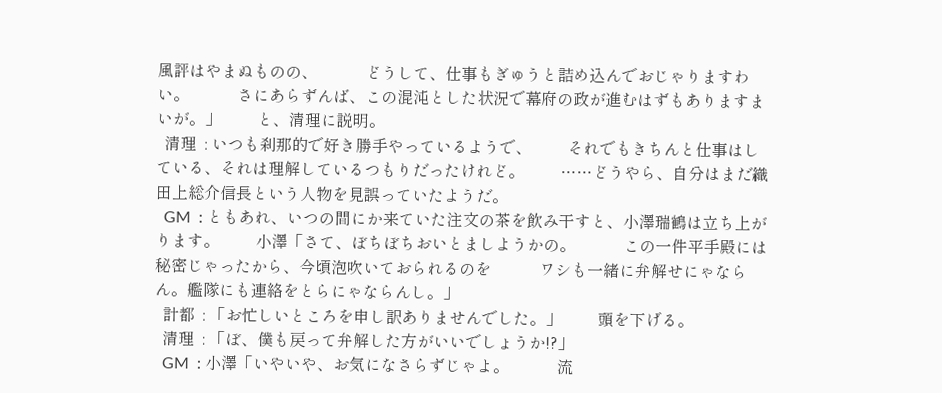風評はやまぬものの、            どうして、仕事もぎゅうと詰め込んでおじゃりますわい。            さにあらずんば、この混沌とした状況で幕府の政が進むはずもありますまいが。」         と、清理に説明。
  清理  : いつも刹那的で好き勝手やっているようで、         それでもきちんと仕事はしている、それは理解しているつもりだったけれど。         ……どうやら、自分はまだ織田上総介信長という人物を見誤っていたようだ。
  GM  : ともあれ、いつの間にか来ていた注文の茶を飲み干すと、小澤瑞鶴は立ち上がります。         小澤「さて、ぼちぼちおいとましようかの。            この一件平手殿には秘密じゃったから、今頃泡吹いておられるのを            ワシも一緒に弁解せにゃならん。艦隊にも連絡をとらにゃならんし。」
  計都  : 「お忙しいところを申し訳ありませんでした。」         頭を下げる。
  清理  : 「ぼ、僕も戻って弁解した方がいいでしょうか!?」
  GM  : 小澤「いやいや、お気になさらずじゃよ。            流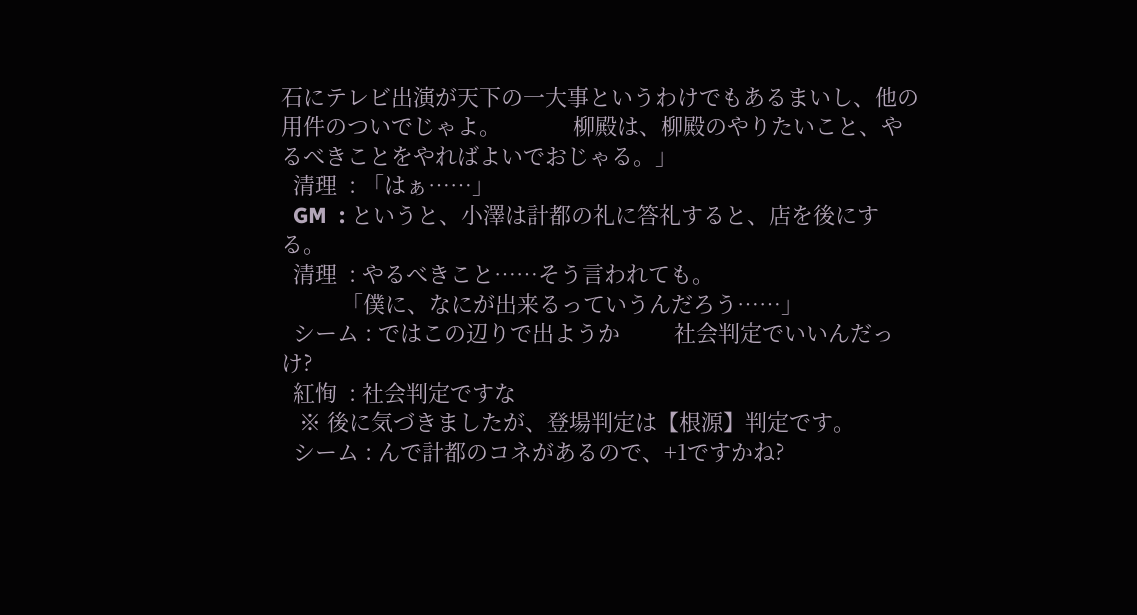石にテレビ出演が天下の一大事というわけでもあるまいし、他の用件のついでじゃよ。            柳殿は、柳殿のやりたいこと、やるべきことをやればよいでおじゃる。」
  清理  : 「はぁ……」
  GM  : というと、小澤は計都の礼に答礼すると、店を後にする。
  清理  : やるべきこと……そう言われても。
          「僕に、なにが出来るっていうんだろう……」
  シーム : ではこの辺りで出ようか         社会判定でいいんだっけ?
  紅恂  : 社会判定ですな
   ※ 後に気づきましたが、登場判定は【根源】判定です。
  シーム : んで計都のコネがあるので、+1ですかね?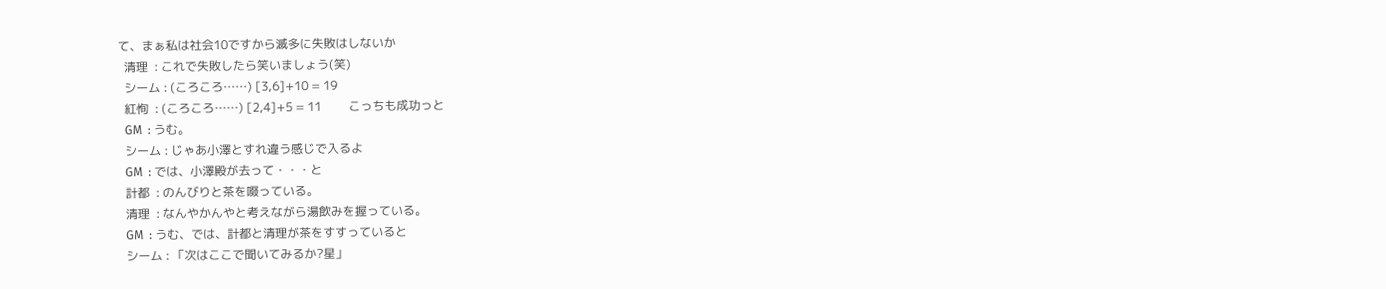て、まぁ私は社会10ですから滅多に失敗はしないか
  清理  : これで失敗したら笑いましょう(笑)
  シーム : (ころころ……) [3,6]+10 = 19
  紅恂  : (ころころ……) [2,4]+5 = 11         こっちも成功っと
  GM  : うむ。
  シーム : じゃあ小澤とすれ違う感じで入るよ
  GM  : では、小澤殿が去って・・・と
  計都  : のんびりと茶を啜っている。
  清理  : なんやかんやと考えながら湯飲みを握っている。
  GM  : うむ、では、計都と清理が茶をすすっていると
  シーム : 「次はここで聞いてみるか?星」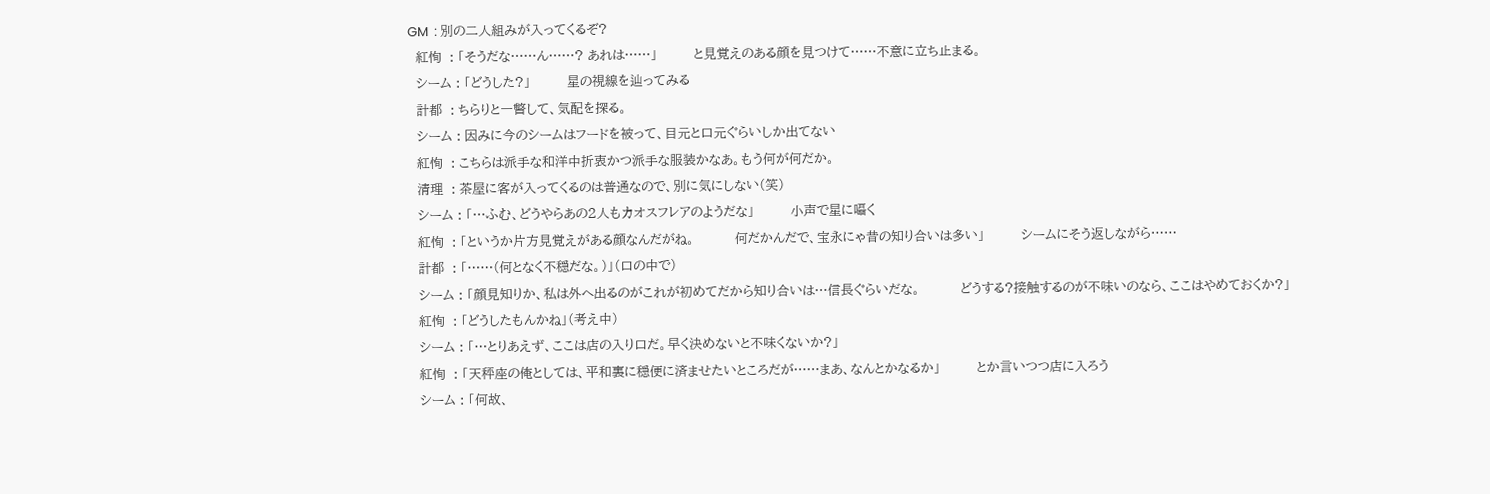GM  : 別の二人組みが入ってくるぞ?
  紅恂  : 「そうだな……ん……? あれは……」         と見覚えのある顔を見つけて……不意に立ち止まる。
  シーム : 「どうした?」         星の視線を辿ってみる
  計都  : ちらりと一瞥して、気配を探る。
  シーム : 因みに今のシームはフードを被って、目元と口元ぐらいしか出てない
  紅恂  : こちらは派手な和洋中折衷かつ派手な服装かなあ。もう何が何だか。
  清理  : 茶屋に客が入ってくるのは普通なので、別に気にしない(笑)
  シーム : 「…ふむ、どうやらあの2人もカオスフレアのようだな」         小声で星に囁く
  紅恂  : 「というか片方見覚えがある顔なんだがね。          何だかんだで、宝永にゃ昔の知り合いは多い」         シームにそう返しながら……
  計都  : 「……(何となく不穏だな。)」(口の中で)
  シーム : 「顔見知りか、私は外へ出るのがこれが初めてだから知り合いは…信長ぐらいだな。          どうする?接触するのが不味いのなら、ここはやめておくか?」
  紅恂  : 「どうしたもんかね」(考え中)
  シーム : 「…とりあえず、ここは店の入り口だ。早く決めないと不味くないか?」
  紅恂  : 「天秤座の俺としては、平和裏に穏便に済ませたいところだが……まあ、なんとかなるか」         とか言いつつ店に入ろう
  シーム : 「何故、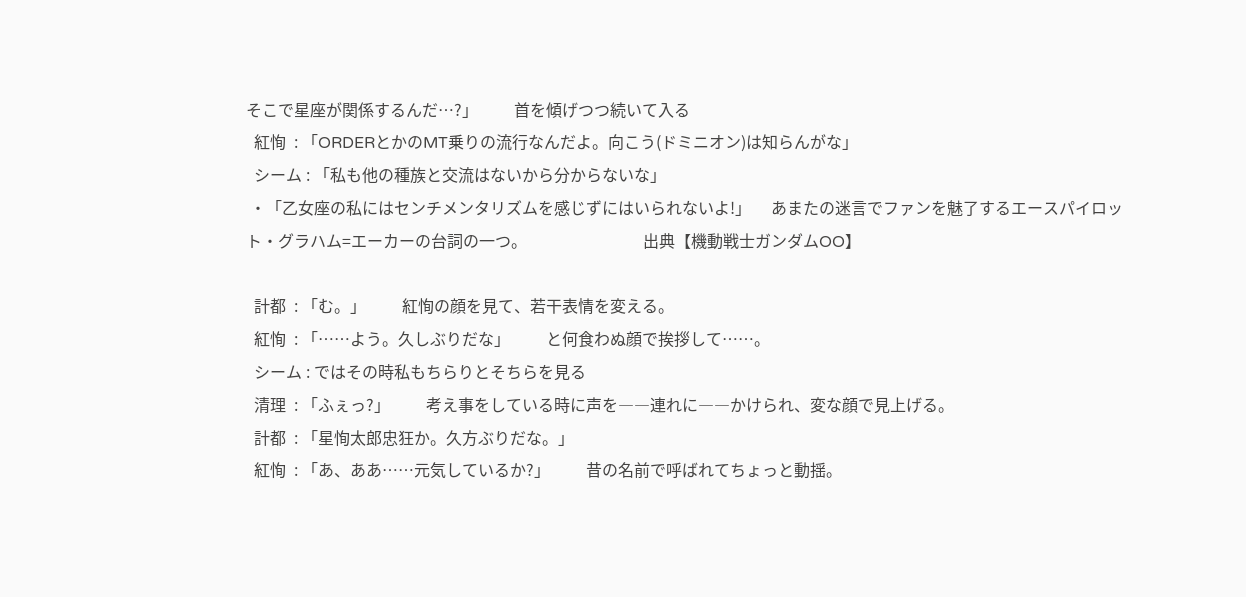そこで星座が関係するんだ…?」         首を傾げつつ続いて入る
  紅恂  : 「ORDERとかのMT乗りの流行なんだよ。向こう(ドミニオン)は知らんがな」
  シーム : 「私も他の種族と交流はないから分からないな」
 ・「乙女座の私にはセンチメンタリズムを感じずにはいられないよ!」     あまたの迷言でファンを魅了するエースパイロット・グラハム=エーカーの台詞の一つ。                             出典【機動戦士ガンダムOO】

  計都  : 「む。」         紅恂の顔を見て、若干表情を変える。
  紅恂  : 「……よう。久しぶりだな」         と何食わぬ顔で挨拶して……。
  シーム : ではその時私もちらりとそちらを見る
  清理  : 「ふぇっ?」         考え事をしている時に声を――連れに――かけられ、変な顔で見上げる。
  計都  : 「星恂太郎忠狂か。久方ぶりだな。」
  紅恂  : 「あ、ああ……元気しているか?」         昔の名前で呼ばれてちょっと動揺。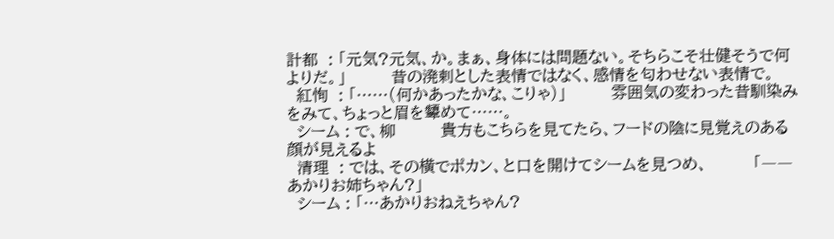計都  : 「元気?元気、か。まぁ、身体には問題ない。そちらこそ壮健そうで何よりだ。」         昔の溌剌とした表情ではなく、感情を匂わせない表情で。
  紅恂  : 「……(何かあったかな、こりゃ)」         雰囲気の変わった昔馴染みをみて、ちょっと眉を顰めて……。
  シーム : で、柳         貴方もこちらを見てたら、フードの陰に見覚えのある顔が見えるよ
  清理  : では、その横でポカン、と口を開けてシームを見つめ、         「――あかりお姉ちゃん?」
  シーム : 「…あかりおねえちゃん?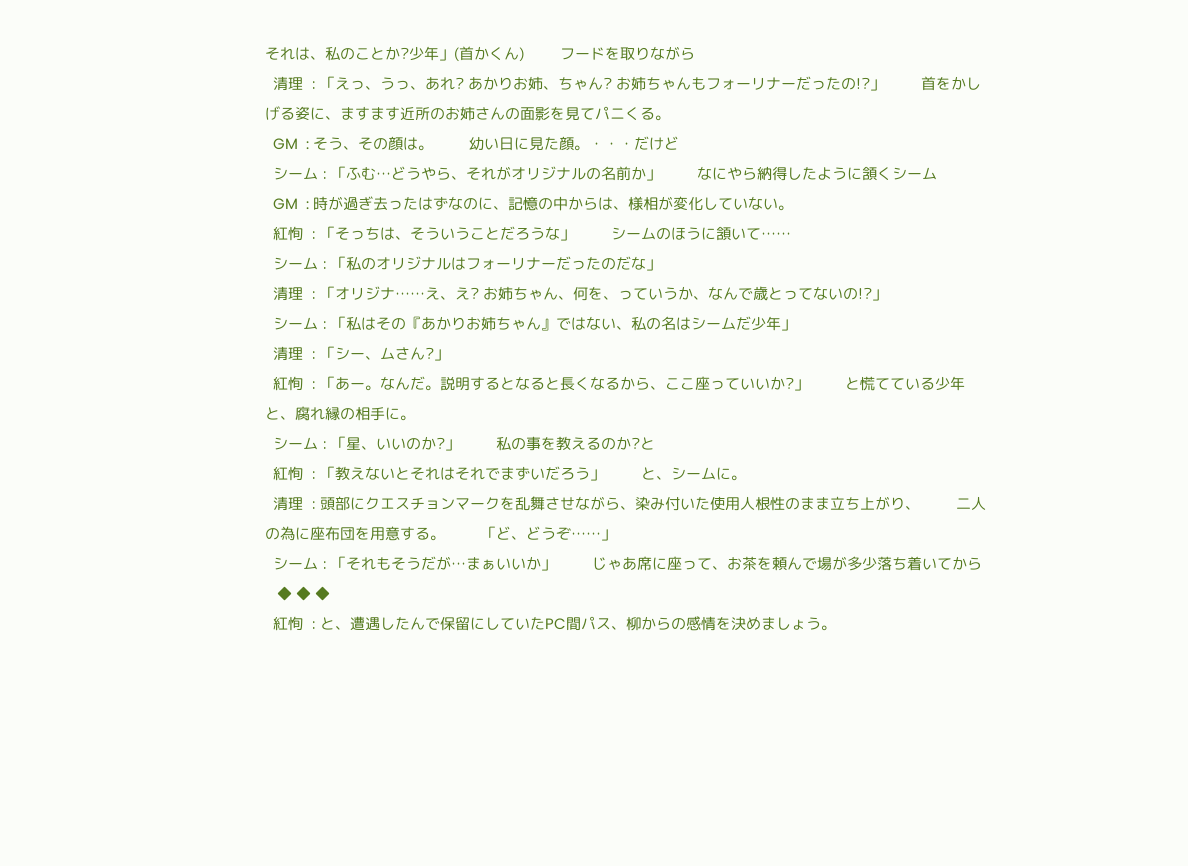それは、私のことか?少年」(首かくん)         フードを取りながら
  清理  : 「えっ、うっ、あれ? あかりお姉、ちゃん? お姉ちゃんもフォーリナーだったの!?」         首をかしげる姿に、ますます近所のお姉さんの面影を見てパニくる。
  GM  : そう、その顔は。         幼い日に見た顔。・・・だけど
  シーム : 「ふむ…どうやら、それがオリジナルの名前か」         なにやら納得したように頷くシーム
  GM  : 時が過ぎ去ったはずなのに、記憶の中からは、様相が変化していない。
  紅恂  : 「そっちは、そういうことだろうな」         シームのほうに頷いて……
  シーム : 「私のオリジナルはフォーリナーだったのだな」
  清理  : 「オリジナ……え、え? お姉ちゃん、何を、っていうか、なんで歳とってないの!?」
  シーム : 「私はその『あかりお姉ちゃん』ではない、私の名はシームだ少年」
  清理  : 「シー、ムさん?」
  紅恂  : 「あー。なんだ。説明するとなると長くなるから、ここ座っていいか?」         と慌てている少年と、腐れ縁の相手に。
  シーム : 「星、いいのか?」         私の事を教えるのか?と
  紅恂  : 「教えないとそれはそれでまずいだろう」         と、シームに。
  清理  : 頭部にクエスチョンマークを乱舞させながら、染み付いた使用人根性のまま立ち上がり、         二人の為に座布団を用意する。         「ど、どうぞ……」
  シーム : 「それもそうだが…まぁいいか」         じゃあ席に座って、お茶を頼んで場が多少落ち着いてから
   ◆ ◆ ◆
  紅恂  : と、遭遇したんで保留にしていたPC間パス、柳からの感情を決めましょう。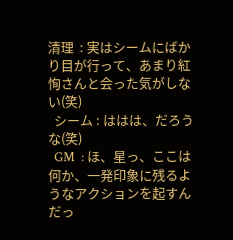清理  : 実はシームにばかり目が行って、あまり紅恂さんと会った気がしない(笑)
  シーム : ははは、だろうな(笑)
  GM  : ほ、星っ、ここは何か、一発印象に残るようなアクションを起すんだっ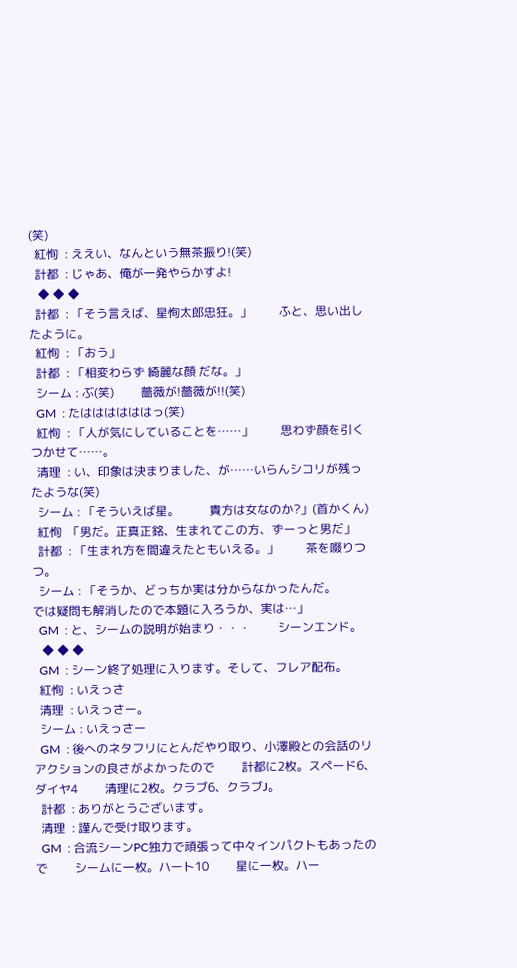(笑)
  紅恂  : ええい、なんという無茶振り!(笑)
  計都  : じゃあ、俺が一発やらかすよ!
   ◆ ◆ ◆
  計都  : 「そう言えば、星恂太郎忠狂。」         ふと、思い出したように。
  紅恂  : 「おう」
  計都  : 「相変わらず 綺麗な顔 だな。」
  シーム : ぶ(笑)         薔薇が!薔薇が!!(笑)
  GM  : たははははははっ(笑)
  紅恂  : 「人が気にしていることを……」         思わず顔を引くつかせて……。
  清理  : い、印象は決まりました、が……いらんシコリが残ったような(笑)
  シーム : 「そういえば星。          貴方は女なのか?」(首かくん)
  紅恂  「男だ。正真正銘、生まれてこの方、ずーっと男だ」
  計都  : 「生まれ方を間違えたともいえる。」         茶を啜りつつ。
  シーム : 「そうか、どっちか実は分からなかったんだ。          では疑問も解消したので本題に入ろうか、実は…」
  GM  : と、シームの説明が始まり・・・         シーンエンド。
   ◆ ◆ ◆
  GM  : シーン終了処理に入ります。そして、フレア配布。
  紅恂  : いえっさ
  清理  : いえっさー。
  シーム : いえっさー
  GM  : 後へのネタフリにとんだやり取り、小澤殿との会話のリアクションの良さがよかったので         計都に2枚。スペード6、ダイヤ4         清理に2枚。クラブ6、クラブJ。
  計都  : ありがとうございます。
  清理  : 謹んで受け取ります。
  GM  : 合流シーンPC独力で頑張って中々インパクトもあったので         シームに一枚。ハート10         星に一枚。ハー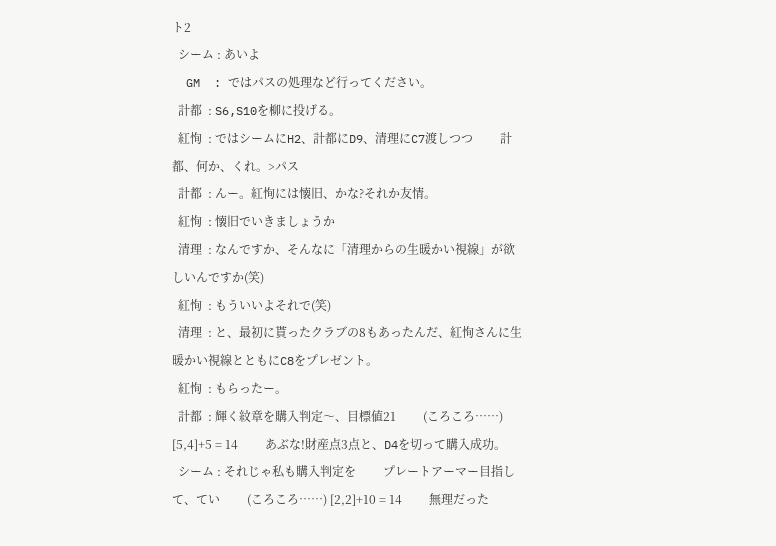ト2
  シーム : あいよ
  GM  : ではパスの処理など行ってください。
  計都  : S6,S10を柳に投げる。
  紅恂  : ではシームにH2、計都にD9、清理にC7渡しつつ         計都、何か、くれ。>パス
  計都  : んー。紅恂には懐旧、かな?それか友情。
  紅恂  : 懐旧でいきましょうか
  清理  : なんですか、そんなに「清理からの生暖かい視線」が欲しいんですか(笑)
  紅恂  : もういいよそれで(笑)
  清理  : と、最初に貰ったクラブの8もあったんだ、紅恂さんに生暖かい視線とともにC8をプレゼント。
  紅恂  : もらったー。
  計都  : 輝く紋章を購入判定〜、目標値21         (ころころ……) [5,4]+5 = 14         あぶな!財産点3点と、D4を切って購入成功。
  シーム : それじゃ私も購入判定を         プレートアーマー目指して、てい         (ころころ……) [2,2]+10 = 14         無理だった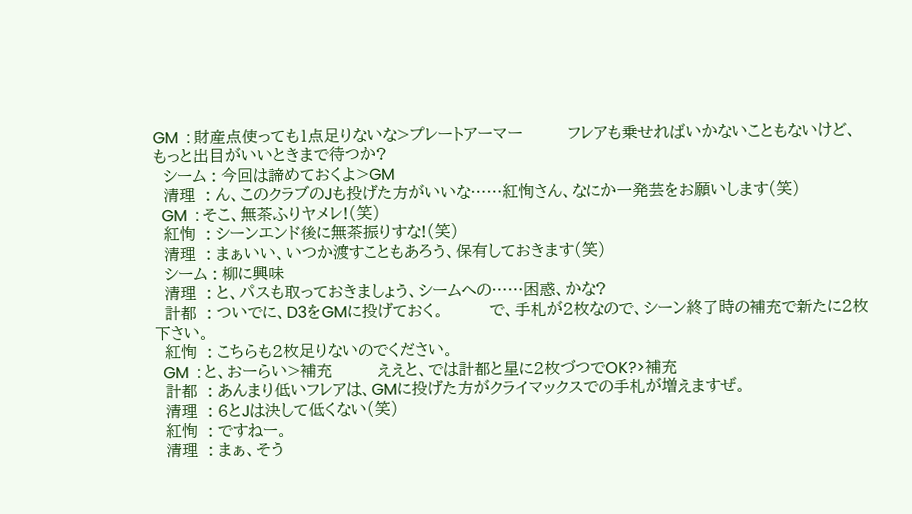GM  : 財産点使っても1点足りないな>プレートアーマー         フレアも乗せればいかないこともないけど、もっと出目がいいときまで待つか?
  シーム : 今回は諦めておくよ>GM
  清理  : ん、このクラブのJも投げた方がいいな……紅恂さん、なにか一発芸をお願いします(笑)
  GM  : そこ、無茶ふりヤメレ!(笑)
  紅恂  : シーンエンド後に無茶振りすな!(笑)
  清理  : まぁいい、いつか渡すこともあろう、保有しておきます(笑)
  シーム : 柳に興味
  清理  : と、パスも取っておきましょう、シームへの……困惑、かな?
  計都  : ついでに、D3をGMに投げておく。         で、手札が2枚なので、シーン終了時の補充で新たに2枚下さい。
  紅恂  : こちらも2枚足りないのでください。
  GM  : と、おーらい>補充         ええと、では計都と星に2枚づつでOK?>補充
  計都  : あんまり低いフレアは、GMに投げた方がクライマックスでの手札が増えますぜ。
  清理  : 6とJは決して低くない(笑)
  紅恂  : ですねー。
  清理  : まぁ、そう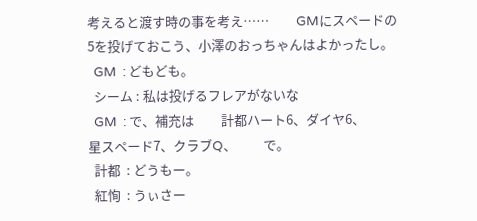考えると渡す時の事を考え……         GMにスペードの5を投げておこう、小澤のおっちゃんはよかったし。
  GM  : どもども。
  シーム : 私は投げるフレアがないな
  GM  : で、補充は         計都ハート6、ダイヤ6、         星スペード7、クラブQ、         で。
  計都  : どうもー。
  紅恂  : うぃさー